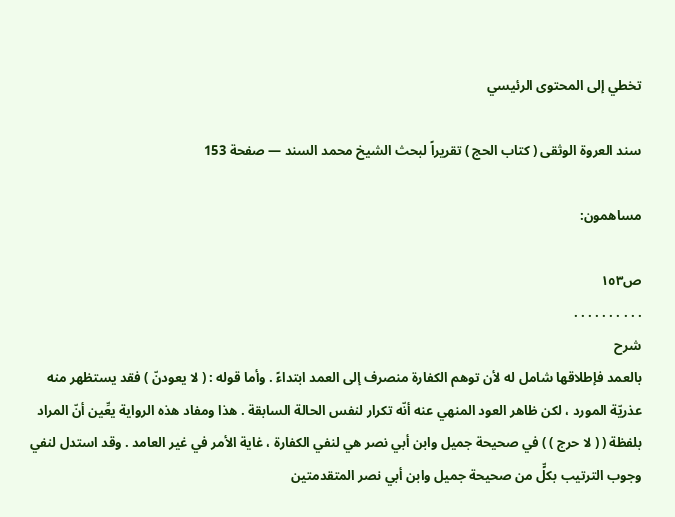تخطي إلى المحتوى الرئيسي

سند العروة الوثقى ( كتاب الحج ) تقريراً لبحث الشيخ محمد السند — صفحة 153

مساهمون:

ص١٥٣
. . . . . . . . . .
شرح
بالعمد فإطلاقها شامل له لأن توهم الكفارة منصرف إلى العمد ابتداءً . وأما قوله : ( لا يعودنّ ) فقد يستظهر منه عذريّة المورد ، لكن ظاهر العود المنهي عنه أنّه تكرار لنفس الحالة السابقة . هذا ومفاد هذه الرواية يعِّين أنّ المراد بلفظة ( ( لا حرج ) ) في صحيحة جميل وابن أبي نصر هي لنفي الكفارة ، غاية الأمر في غير العامد . وقد استدل لنفي وجوب الترتيب بكلٍّ من صحيحة جميل وابن أبي نصر المتقدمتين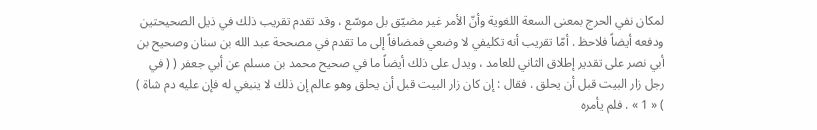لمكان نفي الحرج بمعنى السعة اللغوية وأنّ الأمر غير مضيّق بل موسّع ، وقد تقدم تقريب ذلك في ذيل الصحيحتين ودفعه أيضاً فلاحظ . أمّا تقريب أنه تكليفي لا وضعي فمضافاً إلى ما تقدم في مصححة عبد الله بن سنان وصحيح بن أبي نصر على تقدير إطلاق الثاني للعامد ، ويدل على ذلك أيضاً ما في صحيح محمد بن مسلم عن أبي جعفر ( ( في رجل زار البيت قبل أن يحلق . فقال : إن كان زار البيت قبل أن يحلق وهو عالم إن ذلك لا ينبغي له فإن عليه دم شاة ) ) « 1 » . فلم يأمره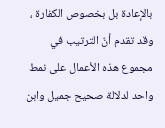بالإعادة بل بخصوص الكفارة ، وقد تقدم أنّ الترتيب في مجموع هذه الأعمال على نمط واحد لدلالة صحيح جميل وابن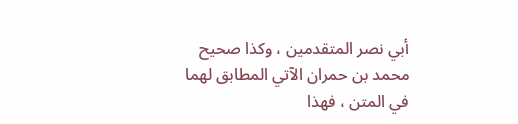أبي نصر المتقدمين ، وكذا صحيح محمد بن حمران الآتي المطابق لهما في المتن ، فهذا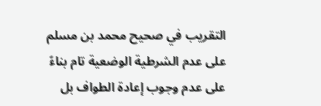التقريب في صحيح محمد بن مسلم على عدم الشرطية الوضعية تام بناءً على عدم وجوب إعادة الطواف بل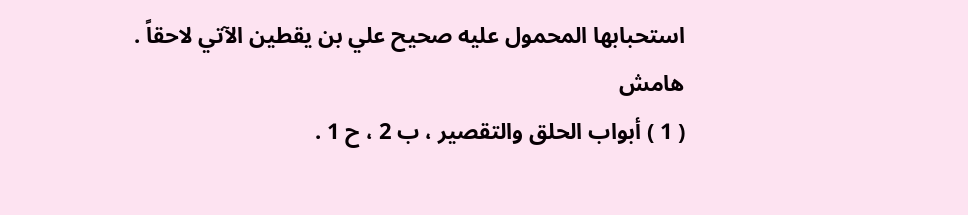استحبابها المحمول عليه صحيح علي بن يقطين الآتي لاحقاً .
هامش
( 1 ) أبواب الحلق والتقصير ، ب 2 ، ح 1 .